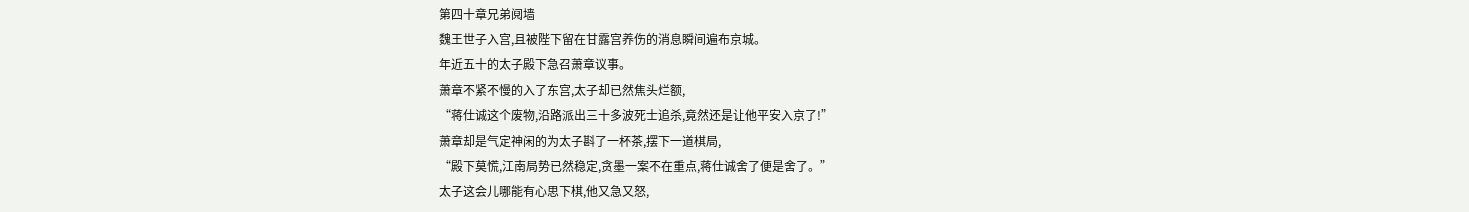第四十章兄弟阋墙
魏王世子入宫,且被陛下留在甘露宫养伤的消息瞬间遍布京城。
年近五十的太子殿下急召萧章议事。
萧章不紧不慢的入了东宫,太子却已然焦头烂额,
“蒋仕诚这个废物,沿路派出三十多波死士追杀,竟然还是让他平安入京了!”
萧章却是气定神闲的为太子斟了一杯茶,摆下一道棋局,
“殿下莫慌,江南局势已然稳定,贪墨一案不在重点,蒋仕诚舍了便是舍了。”
太子这会儿哪能有心思下棋,他又急又怒,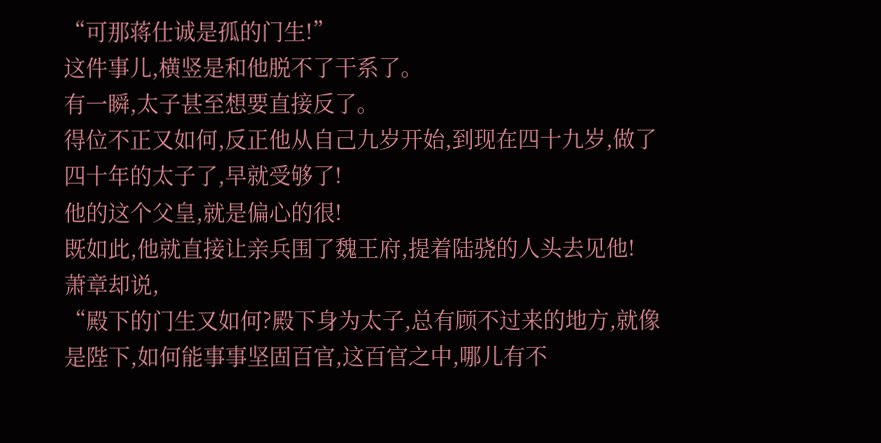“可那蒋仕诚是孤的门生!”
这件事儿,横竖是和他脱不了干系了。
有一瞬,太子甚至想要直接反了。
得位不正又如何,反正他从自己九岁开始,到现在四十九岁,做了四十年的太子了,早就受够了!
他的这个父皇,就是偏心的很!
既如此,他就直接让亲兵围了魏王府,提着陆骁的人头去见他!
萧章却说,
“殿下的门生又如何?殿下身为太子,总有顾不过来的地方,就像是陛下,如何能事事坚固百官,这百官之中,哪儿有不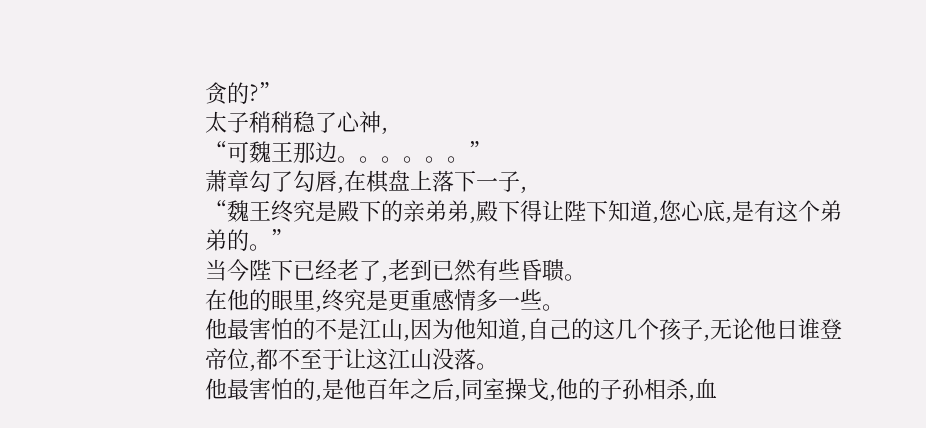贪的?”
太子稍稍稳了心神,
“可魏王那边。。。。。。”
萧章勾了勾唇,在棋盘上落下一子,
“魏王终究是殿下的亲弟弟,殿下得让陛下知道,您心底,是有这个弟弟的。”
当今陛下已经老了,老到已然有些昏聩。
在他的眼里,终究是更重感情多一些。
他最害怕的不是江山,因为他知道,自己的这几个孩子,无论他日谁登帝位,都不至于让这江山没落。
他最害怕的,是他百年之后,同室操戈,他的子孙相杀,血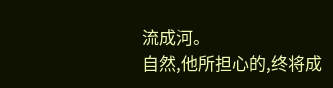流成河。
自然,他所担心的,终将成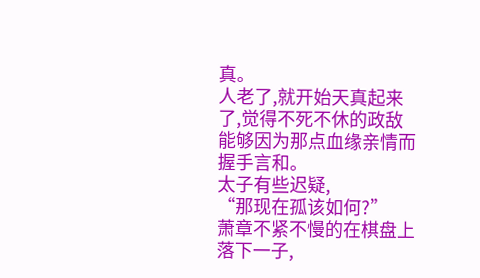真。
人老了,就开始天真起来了,觉得不死不休的政敌能够因为那点血缘亲情而握手言和。
太子有些迟疑,
“那现在孤该如何?”
萧章不紧不慢的在棋盘上落下一子,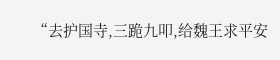“去护国寺,三跪九叩,给魏王求平安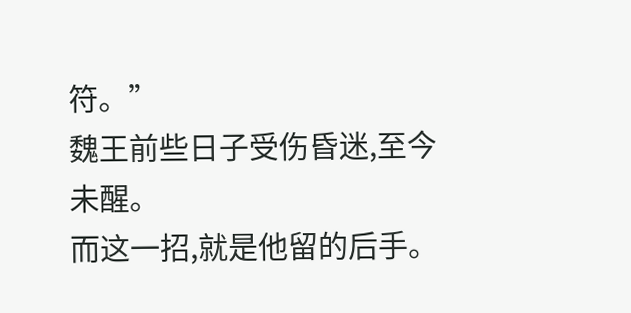符。”
魏王前些日子受伤昏迷,至今未醒。
而这一招,就是他留的后手。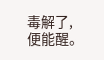毒解了,便能醒。